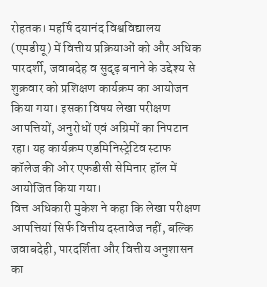रोहतक। महर्षि दयानंद विश्वविद्यालय (एमडीयू) में वित्तीय प्रक्रियाओं को और अधिक पारदर्शी, जवाबदेह व सुदृढ़ बनाने के उद्देश्य से शुक्रवार को प्रशिक्षण कार्यक्रम का आयोजन किया गया। इसका विषय लेखा परीक्षण आपत्तियों, अनुरोधों एवं अग्रिमों का निपटान रहा। यह कार्यक्रम एडमिनिस्ट्रेटिव स्टाफ कॉलेज की ओर एफडीसी सेमिनार हॉल में आयोजित किया गया।
वित्त अधिकारी मुकेश ने कहा कि लेखा परीक्षण आपत्तियां सिर्फ वित्तीय दस्तावेज नहीं, बल्कि जवाबदेही, पारदर्शिता और वित्तीय अनुशासन का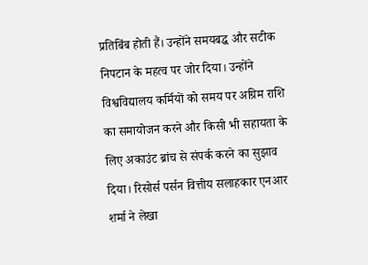प्रतिबिंब होती हैं। उन्होंने समयबद्ध और सटीक निपटान के महत्व पर जोर दिया। उन्होंने विश्वविद्यालय कर्मियों को समय पर अग्रिम राशि का समायोजन करने और किसी भी सहायता के लिए अकाउंट ब्रांच से संपर्क करने का सुझाव दिया। रिसोर्स पर्सन वित्तीय सलाहकार एनआर शर्मा ने लेखा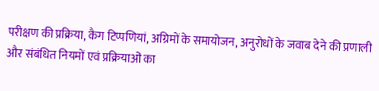परीक्षण की प्रक्रिया, कैग टिप्पणियां, अग्रिमों के समायोजन, अनुरोधों के जवाब देने की प्रणाली और संबंधित नियमों एवं प्रक्रियाओं का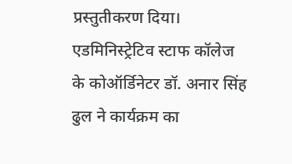प्रस्तुतीकरण दिया। एडमिनिस्ट्रेटिव स्टाफ कॉलेज के कोऑर्डिनेटर डॉ. अनार सिंह ढुल ने कार्यक्रम का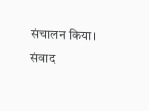संचालन किया। संवाद